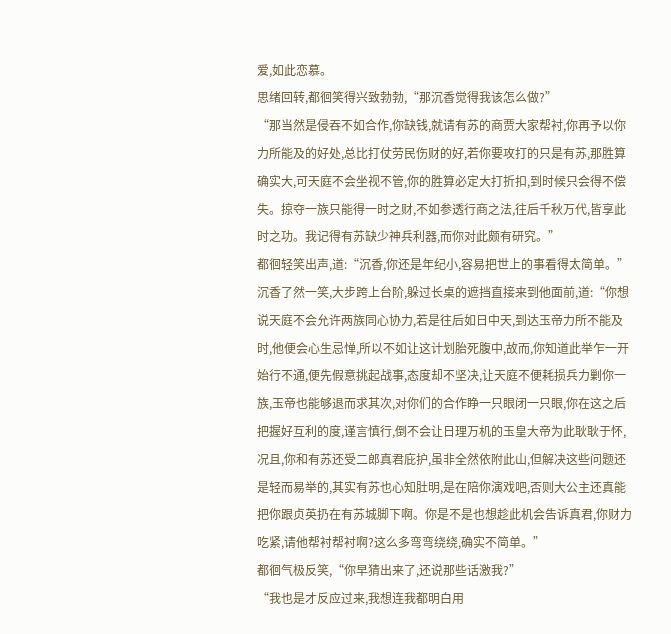爱,如此恋慕。
思绪回转,都徊笑得兴致勃勃,“那沉香觉得我该怎么做?”
“那当然是侵吞不如合作,你缺钱,就请有苏的商贾大家帮衬,你再予以你力所能及的好处,总比打仗劳民伤财的好,若你要攻打的只是有苏,那胜算确实大,可天庭不会坐视不管,你的胜算必定大打折扣,到时候只会得不偿失。掠夺一族只能得一时之财,不如参透行商之法,往后千秋万代,皆享此时之功。我记得有苏缺少神兵利器,而你对此颇有研究。”
都徊轻笑出声,道:“沉香,你还是年纪小,容易把世上的事看得太简单。”
沉香了然一笑,大步跨上台阶,躲过长桌的遮挡直接来到他面前,道:“你想说天庭不会允许两族同心协力,若是往后如日中天,到达玉帝力所不能及时,他便会心生忌惮,所以不如让这计划胎死腹中,故而,你知道此举乍一开始行不通,便先假意挑起战事,态度却不坚决,让天庭不便耗损兵力剿你一族,玉帝也能够退而求其次,对你们的合作睁一只眼闭一只眼,你在这之后把握好互利的度,谨言慎行,倒不会让日理万机的玉皇大帝为此耿耿于怀,况且,你和有苏还受二郎真君庇护,虽非全然依附此山,但解决这些问题还是轻而易举的,其实有苏也心知肚明,是在陪你演戏吧,否则大公主还真能把你跟贞英扔在有苏城脚下啊。你是不是也想趁此机会告诉真君,你财力吃紧,请他帮衬帮衬啊?这么多弯弯绕绕,确实不简单。”
都徊气极反笑,“你早猜出来了,还说那些话激我?”
“我也是才反应过来,我想连我都明白用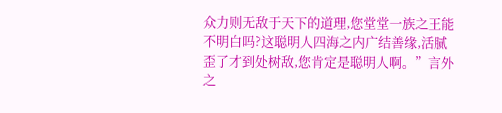众力则无敌于天下的道理,您堂堂一族之王能不明白吗?这聪明人四海之内广结善缘,活腻歪了才到处树敌,您肯定是聪明人啊。”言外之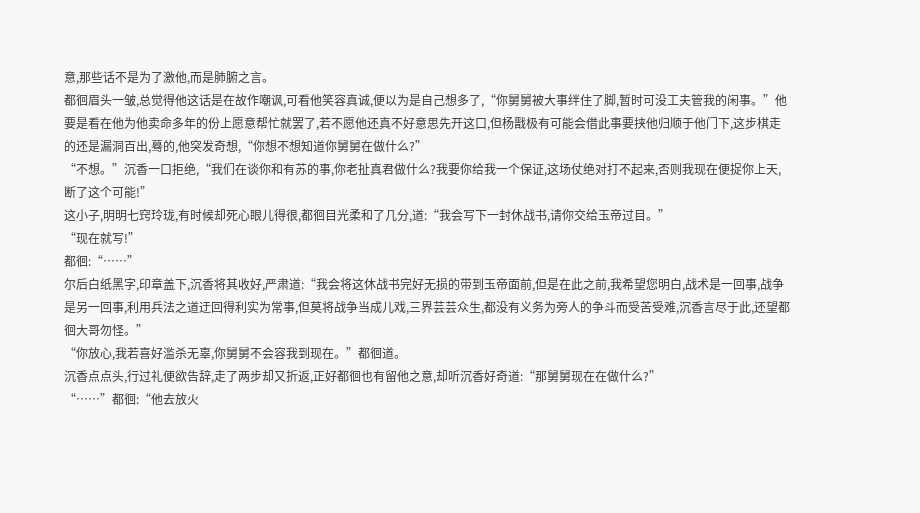意,那些话不是为了激他,而是肺腑之言。
都徊眉头一皱,总觉得他这话是在故作嘲讽,可看他笑容真诚,便以为是自己想多了,“你舅舅被大事绊住了脚,暂时可没工夫管我的闲事。”他要是看在他为他卖命多年的份上愿意帮忙就罢了,若不愿他还真不好意思先开这口,但杨戬极有可能会借此事要挟他归顺于他门下,这步棋走的还是漏洞百出,蓦的,他突发奇想,“你想不想知道你舅舅在做什么?”
“不想。”沉香一口拒绝,“我们在谈你和有苏的事,你老扯真君做什么?我要你给我一个保证,这场仗绝对打不起来,否则我现在便捉你上天,断了这个可能!”
这小子,明明七窍玲珑,有时候却死心眼儿得很,都徊目光柔和了几分,道:“我会写下一封休战书,请你交给玉帝过目。”
“现在就写!”
都徊:“……”
尔后白纸黑字,印章盖下,沉香将其收好,严肃道:“我会将这休战书完好无损的带到玉帝面前,但是在此之前,我希望您明白,战术是一回事,战争是另一回事,利用兵法之道迂回得利实为常事,但莫将战争当成儿戏,三界芸芸众生,都没有义务为旁人的争斗而受苦受难,沉香言尽于此,还望都徊大哥勿怪。”
“你放心,我若喜好滥杀无辜,你舅舅不会容我到现在。”都徊道。
沉香点点头,行过礼便欲告辞,走了两步却又折返,正好都徊也有留他之意,却听沉香好奇道:“那舅舅现在在做什么?”
“……”都徊:“他去放火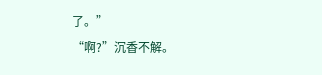了。”
“啊?”沉香不解。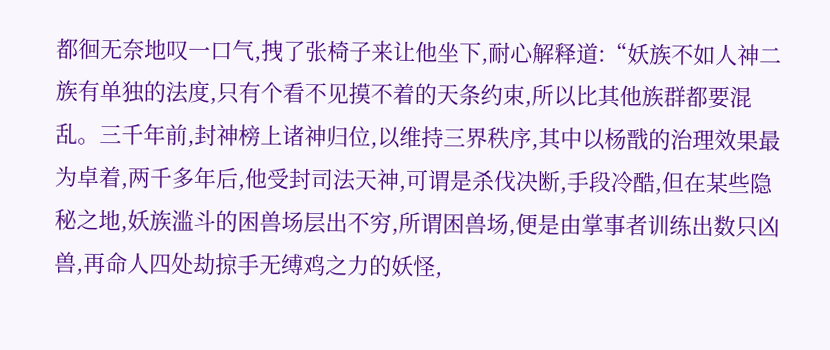都徊无奈地叹一口气,拽了张椅子来让他坐下,耐心解释道:“妖族不如人神二族有单独的法度,只有个看不见摸不着的天条约束,所以比其他族群都要混乱。三千年前,封神榜上诸神归位,以维持三界秩序,其中以杨戬的治理效果最为卓着,两千多年后,他受封司法天神,可谓是杀伐决断,手段冷酷,但在某些隐秘之地,妖族滥斗的困兽场层出不穷,所谓困兽场,便是由掌事者训练出数只凶兽,再命人四处劫掠手无缚鸡之力的妖怪,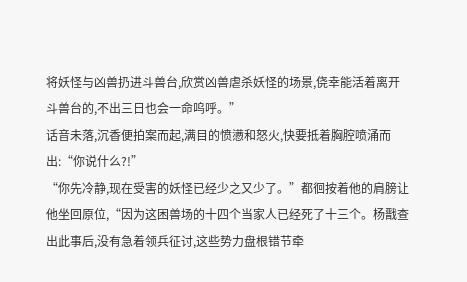将妖怪与凶兽扔进斗兽台,欣赏凶兽虐杀妖怪的场景,侥幸能活着离开斗兽台的,不出三日也会一命呜呼。”
话音未落,沉香便拍案而起,满目的愤懑和怒火,快要抵着胸腔喷涌而出:“你说什么?!”
“你先冷静,现在受害的妖怪已经少之又少了。”都徊按着他的肩膀让他坐回原位,“因为这困兽场的十四个当家人已经死了十三个。杨戬查出此事后,没有急着领兵征讨,这些势力盘根错节牵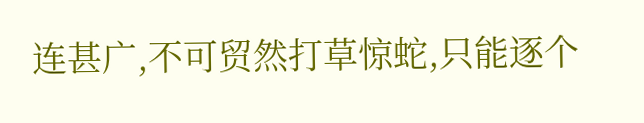连甚广,不可贸然打草惊蛇,只能逐个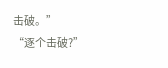击破。”
“逐个击破?”